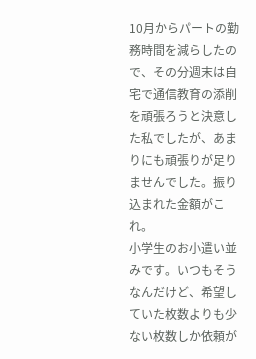10月からパートの勤務時間を減らしたので、その分週末は自宅で通信教育の添削を頑張ろうと決意した私でしたが、あまりにも頑張りが足りませんでした。振り込まれた金額がこれ。
小学生のお小遣い並みです。いつもそうなんだけど、希望していた枚数よりも少ない枚数しか依頼が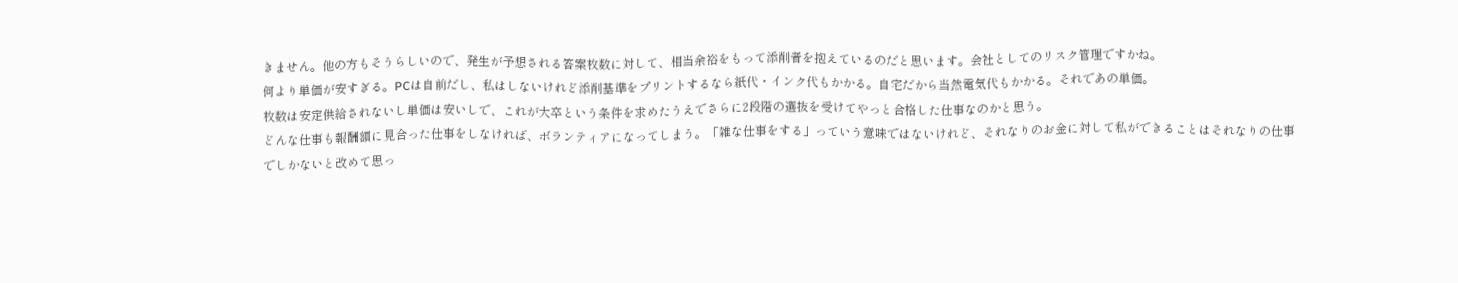きません。他の方もそうらしいので、発生が予想される答案枚数に対して、相当余裕をもって添削者を抱えているのだと思います。会社としてのリスク管理ですかね。
何より単価が安すぎる。PCは自前だし、私はしないけれど添削基準をプリントするなら紙代・インク代もかかる。自宅だから当然電気代もかかる。それであの単価。
枚数は安定供給されないし単価は安いしで、これが大卒という条件を求めたうえでさらに2段階の選抜を受けてやっと合格した仕事なのかと思う。
どんな仕事も報酬額に見合った仕事をしなければ、ボランティアになってしまう。「雑な仕事をする」っていう意味ではないけれど、それなりのお金に対して私ができることはそれなりの仕事でしかないと改めて思っ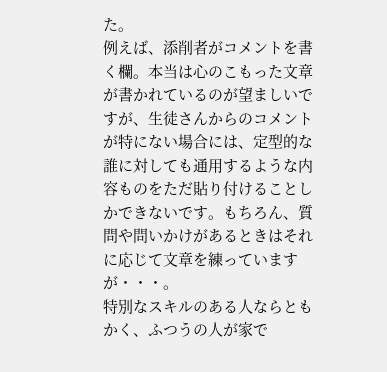た。
例えば、添削者がコメントを書く欄。本当は心のこもった文章が書かれているのが望ましいですが、生徒さんからのコメントが特にない場合には、定型的な誰に対しても通用するような内容ものをただ貼り付けることしかできないです。もちろん、質問や問いかけがあるときはそれに応じて文章を練っていますが・・・。
特別なスキルのある人ならともかく、ふつうの人が家で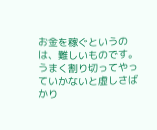お金を稼ぐというのは、難しいものです。うまく割り切ってやっていかないと虚しさばかり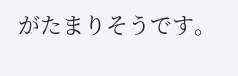がたまりそうです。